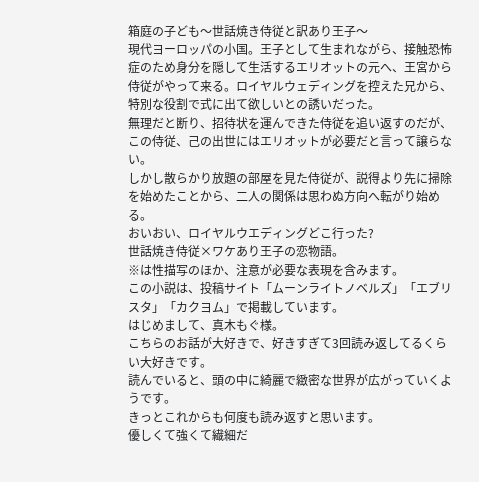箱庭の子ども〜世話焼き侍従と訳あり王子〜
現代ヨーロッパの小国。王子として生まれながら、接触恐怖症のため身分を隠して生活するエリオットの元へ、王宮から侍従がやって来る。ロイヤルウェディングを控えた兄から、特別な役割で式に出て欲しいとの誘いだった。
無理だと断り、招待状を運んできた侍従を追い返すのだが、この侍従、己の出世にはエリオットが必要だと言って譲らない。
しかし散らかり放題の部屋を見た侍従が、説得より先に掃除を始めたことから、二人の関係は思わぬ方向へ転がり始める。
おいおい、ロイヤルウエディングどこ行った?
世話焼き侍従×ワケあり王子の恋物語。
※は性描写のほか、注意が必要な表現を含みます。
この小説は、投稿サイト「ムーンライトノベルズ」「エブリスタ」「カクヨム」で掲載しています。
はじめまして、真木もぐ様。
こちらのお話が大好きで、好きすぎて3回読み返してるくらい大好きです。
読んでいると、頭の中に綺麗で緻密な世界が広がっていくようです。
きっとこれからも何度も読み返すと思います。
優しくて強くて繊細だ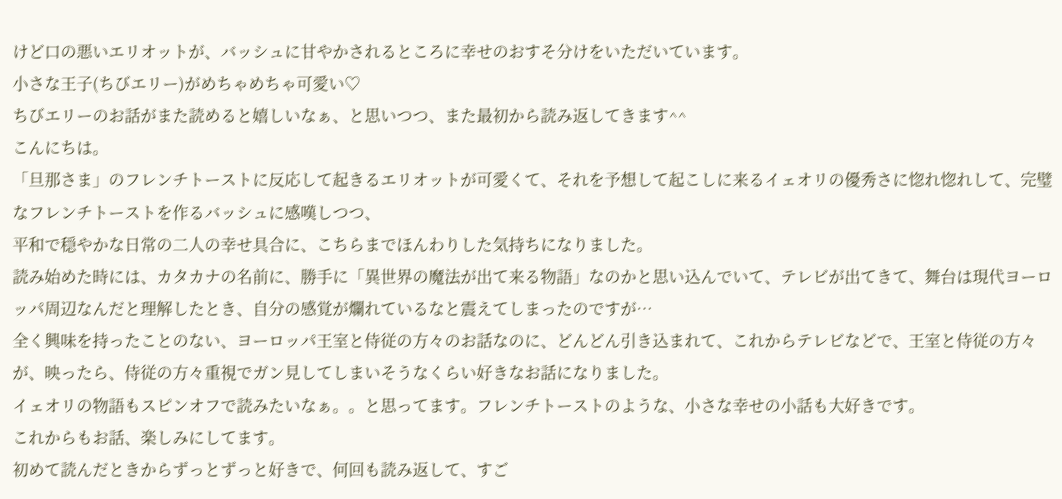けど口の悪いエリオットが、バッシュに甘やかされるところに幸せのおすそ分けをいただいています。
小さな王子(ちびエリー)がめちゃめちゃ可愛い♡
ちびエリーのお話がまた読めると嬉しいなぁ、と思いつつ、また最初から読み返してきます^^
こんにちは。
「旦那さま」のフレンチトーストに反応して起きるエリオットが可愛くて、それを予想して起こしに来るイェオリの優秀さに惚れ惚れして、完璧なフレンチトーストを作るバッシュに感嘆しつつ、
平和で穏やかな日常の二人の幸せ具合に、こちらまでほんわりした気持ちになりました。
読み始めた時には、カタカナの名前に、勝手に「異世界の魔法が出て来る物語」なのかと思い込んでいて、テレビが出てきて、舞台は現代ヨーロッパ周辺なんだと理解したとき、自分の感覚が爛れているなと震えてしまったのですが…
全く興味を持ったことのない、ヨーロッパ王室と侍従の方々のお話なのに、どんどん引き込まれて、これからテレビなどで、王室と侍従の方々が、映ったら、侍従の方々重視でガン見してしまいそうなくらい好きなお話になりました。
イェオリの物語もスピンオフで読みたいなぁ。。と思ってます。フレンチトーストのような、小さな幸せの小話も大好きです。
これからもお話、楽しみにしてます。
初めて読んだときからずっとずっと好きで、何回も読み返して、すご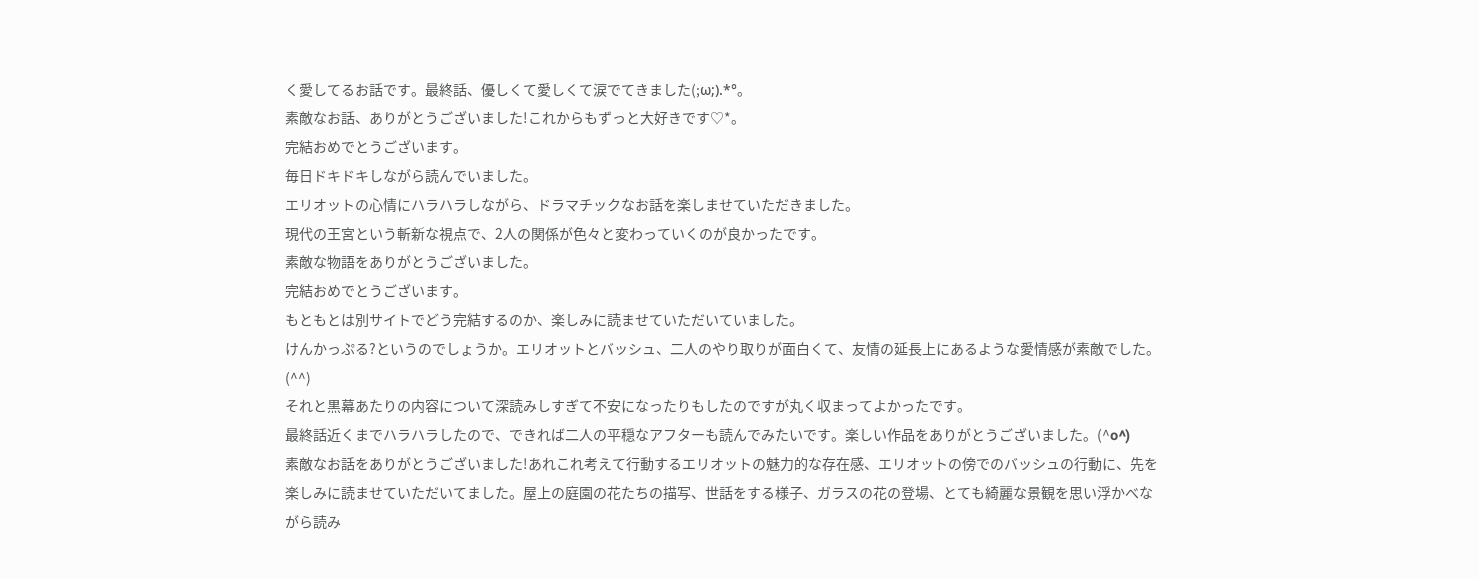く愛してるお話です。最終話、優しくて愛しくて涙でてきました(;ω;).*°。
素敵なお話、ありがとうございました!これからもずっと大好きです♡*。
完結おめでとうございます。
毎日ドキドキしながら読んでいました。
エリオットの心情にハラハラしながら、ドラマチックなお話を楽しませていただきました。
現代の王宮という斬新な視点で、2人の関係が色々と変わっていくのが良かったです。
素敵な物語をありがとうございました。
完結おめでとうございます。
もともとは別サイトでどう完結するのか、楽しみに読ませていただいていました。
けんかっぷる?というのでしょうか。エリオットとバッシュ、二人のやり取りが面白くて、友情の延長上にあるような愛情感が素敵でした。(^^)
それと黒幕あたりの内容について深読みしすぎて不安になったりもしたのですが丸く収まってよかったです。
最終話近くまでハラハラしたので、できれば二人の平穏なアフターも読んでみたいです。楽しい作品をありがとうございました。(^o^)
素敵なお話をありがとうございました!あれこれ考えて行動するエリオットの魅力的な存在感、エリオットの傍でのバッシュの行動に、先を楽しみに読ませていただいてました。屋上の庭園の花たちの描写、世話をする様子、ガラスの花の登場、とても綺麗な景観を思い浮かべながら読み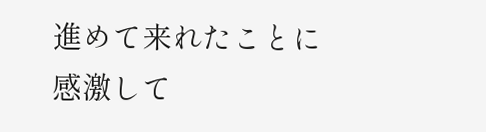進めて来れたことに感激して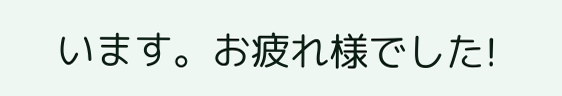います。お疲れ様でした!